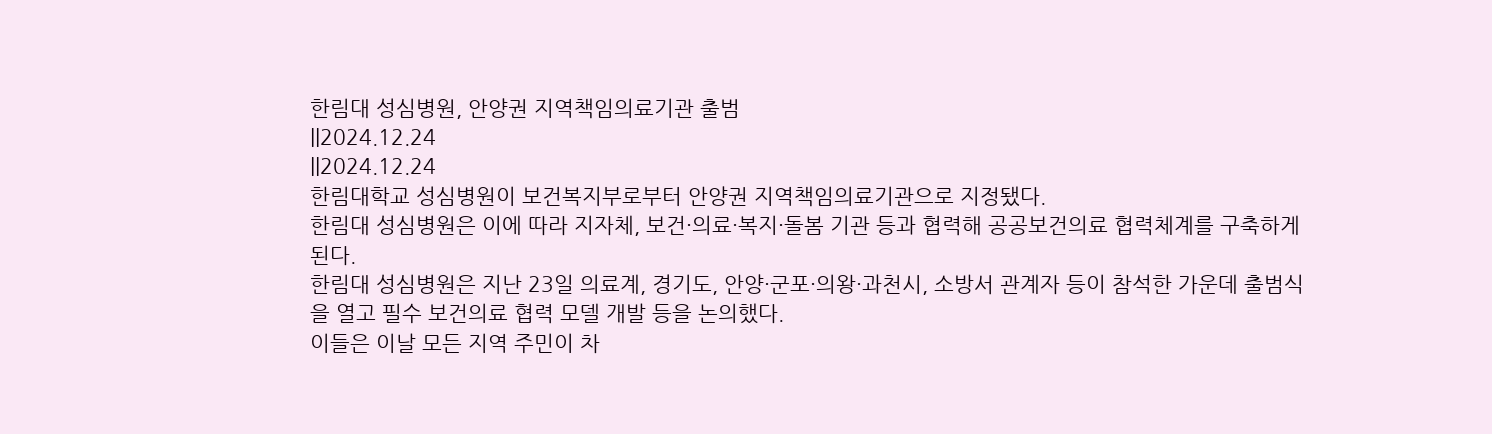한림대 성심병원, 안양권 지역책임의료기관 출범
||2024.12.24
||2024.12.24
한림대학교 성심병원이 보건복지부로부터 안양권 지역책임의료기관으로 지정됐다.
한림대 성심병원은 이에 따라 지자체, 보건·의료·복지·돌봄 기관 등과 협력해 공공보건의료 협력체계를 구축하게 된다.
한림대 성심병원은 지난 23일 의료계, 경기도, 안양·군포·의왕·과천시, 소방서 관계자 등이 참석한 가운데 출범식을 열고 필수 보건의료 협력 모델 개발 등을 논의했다.
이들은 이날 모든 지역 주민이 차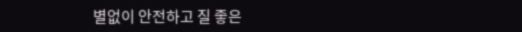별없이 안전하고 질 좋은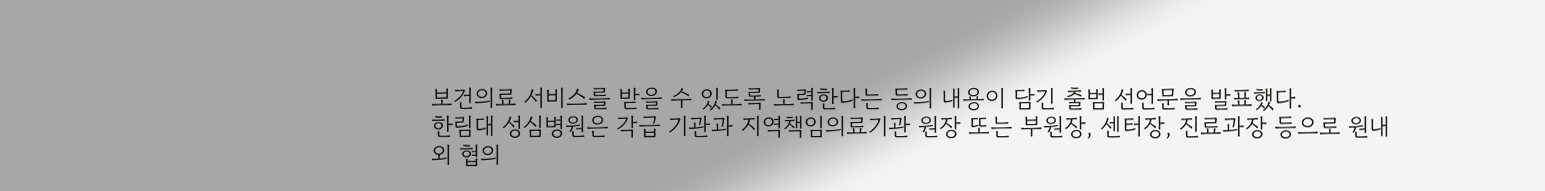보건의료 서비스를 받을 수 있도록 노력한다는 등의 내용이 담긴 출범 선언문을 발표했다.
한림대 성심병원은 각급 기관과 지역책임의료기관 원장 또는 부원장, 센터장, 진료과장 등으로 원내외 협의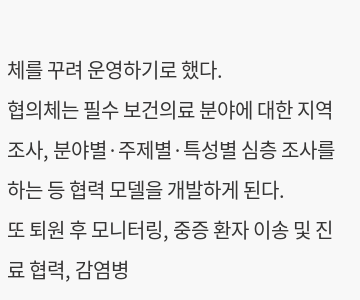체를 꾸려 운영하기로 했다.
협의체는 필수 보건의료 분야에 대한 지역 조사, 분야별·주제별·특성별 심층 조사를 하는 등 협력 모델을 개발하게 된다.
또 퇴원 후 모니터링, 중증 환자 이송 및 진료 협력, 감염병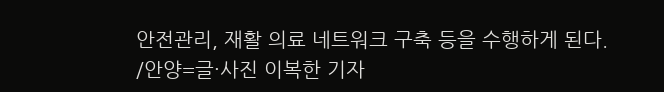안전관리, 재활 의료 네트워크 구축 등을 수행하게 된다.
/안양=글·사진 이복한 기자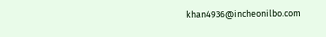khan4936@incheonilbo.com